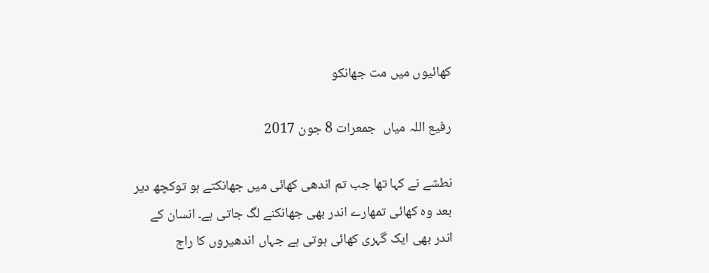کھائیوں میں مت جھانکو

رفیع اللہ میاں  جمعرات 8 جون 2017

نطشے نے کہا تھا جب تم اندھی کھائی میں جھانکتے ہو توکچھ دیر بعد وہ کھائی تمھارے اندر بھی جھانکنے لگ جاتی ہے۔ انسان کے اندر بھی ایک گہری کھائی ہوتی ہے جہاں اندھیروں کا راج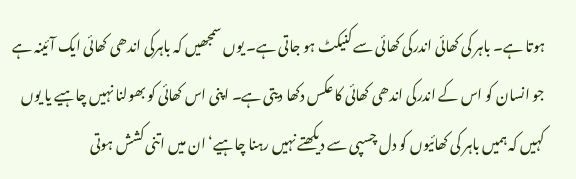ہوتا ہے۔ باہر کی کھائی اندرکی کھائی سے کنیکٹ ہو جاتی ہے۔ یوں سمجھیں کہ باہرکی اندھی کھائی ایک آئینہ ہے جو انسان کو اس کے اندرکی اندھی کھائی کا عکس دکھا دیتی ہے۔ اپنی اس کھائی کو بھولنا نہیں چاہیے یا یوں کہیں کہ ہمیں باہر کی کھائیوں کو دل چسپی سے دیکھتے نہیں رہنا چاہیے‘ ان میں اتنی کشش ہوتی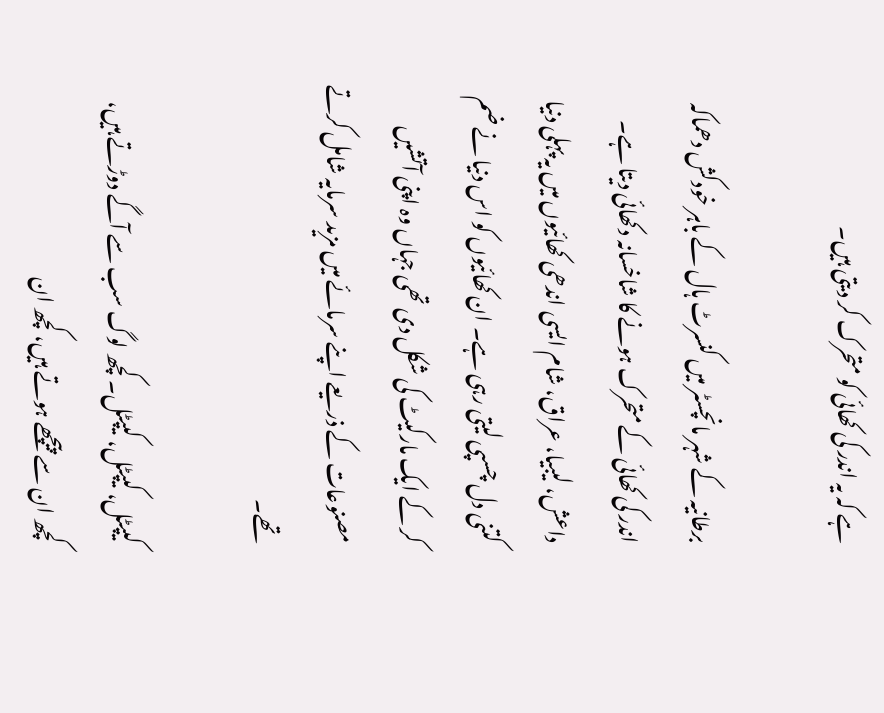ہے کہ یہ اندر کی کھائی کو متحرک کر دیتی ہیں۔

برطانیہ کے شہر مانچسٹر میں کنسرٹ ہال کے باہر خودکش دھماکہ اندر کی کھائی کے متحرک ہونے کا شاخسانہ دکھائی دیتا ہے۔ داعش، لیبیا، عراق، شام ایسی اندھی کھائیوں میں یہ پہلی دنیا کتنی دل چسپی لیتی رہی ہے۔ ان کھائیوں کو اس دنیا نے ضم کر کے ایک مارکیٹ کی شکل دی تھی جہاں وہ اپنی آتشیں مصنوعات کے ذریعے اپنے سرمائے میں مزید سرمایہ شامل کرتے تھے۔

کیپٹل، کیپٹل، کیپٹل۔ کچھ لوگ سب سے آگے دوڑتے ہیں، کچھ ان سے پیچھے ہوتے ہیں، کچھ ان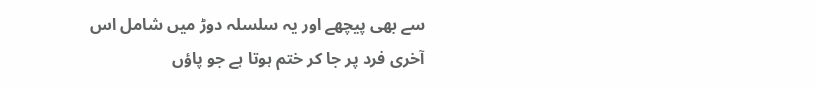سے بھی پیچھے اور یہ سلسلہ دوڑ میں شامل اس آخری فرد پر جا کر ختم ہوتا ہے جو پاؤں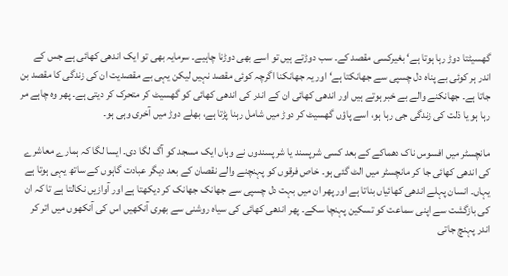گھسیٹتا دوڑ رہا ہوتا ہے‘ بغیرکسی مقصد کے۔ سب دوڑتے ہیں تو اسے بھی دوڑنا چاہیے۔ سرمایہ بھی تو ایک اندھی کھائی ہے جس کے اندر ہر کوئی بے پناہ دل چسپی سے جھانکتا ہے‘ اور یہ جھانکنا اگرچہ کوئی مقصد نہیں لیکن یہی بے مقصدیت ان کی زندگی کا مقصد بن جاتا ہے۔ جھانکنے والے بے خبر ہوتے ہیں اور اندھی کھائی ان کے اندر کی اندھی کھائی کو گھسیٹ کر متحرک کر دیتی ہے۔ پھر وہ چاہے مر رہا ہو یا ذلت کی زندگی جی رہا ہو، اسے پاؤں گھسیٹ کر دوڑ میں شامل رہنا پڑتا ہے، بھلے دوڑ میں آخری وہی ہو۔

مانچسٹر میں افسوس ناک دھماکے کے بعد کسی شرپسند یا شرپسندوں نے وہاں ایک مسجد کو آگ لگا دی۔ ایسا لگا کہ ہمارے معاشرے کی اندھی کھائی جا کر مانچسٹر میں الٹ گئی ہو۔ خاص فرقوں کو پہنچنے والے نقصان کے بعد دیگر عبادت گاہوں کے ساتھ یہی ہوتا ہے یہاں۔ انسان پہلے اندھی کھائیاں بناتا ہے اور پھر ان میں بہت دل چسپی سے جھانک جھانک کر دیکھتا ہے اور آوازیں نکالتا ہے تا کہ ان کی بازگشت سے اپنی سماعت کو تسکین پہنچا سکے۔ پھر اندھی کھائی کی سیاہ روشنی سے بھری آنکھیں اس کی آنکھوں میں اتر کر اندر پہنچ جاتی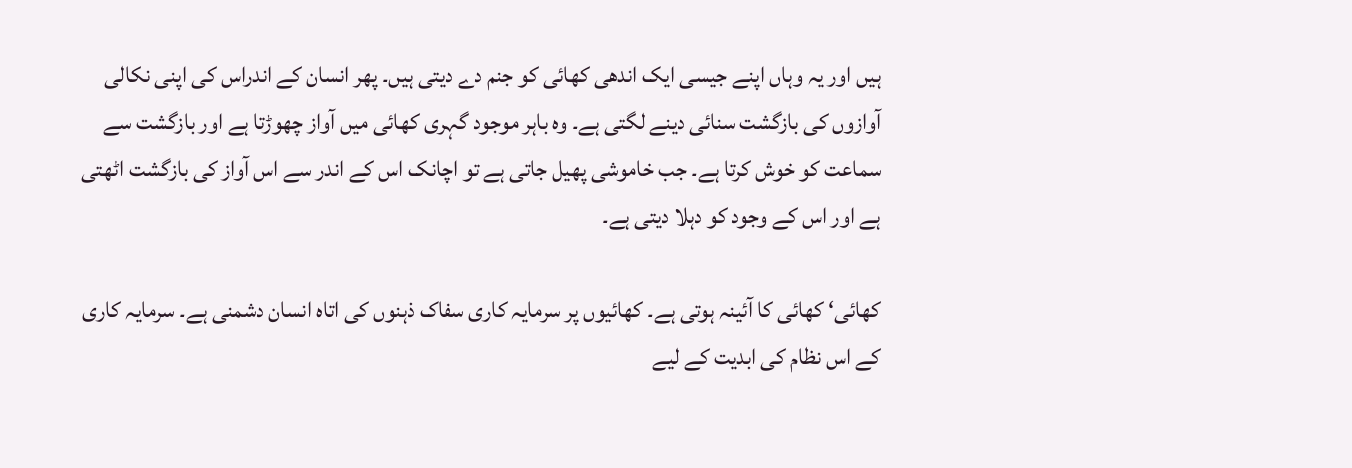ہیں اور یہ وہاں اپنے جیسی ایک اندھی کھائی کو جنم دے دیتی ہیں۔ پھر انسان کے اندراس کی اپنی نکالی آوازوں کی بازگشت سنائی دینے لگتی ہے۔ وہ باہر موجود گہری کھائی میں آواز چھوڑتا ہے اور بازگشت سے سماعت کو خوش کرتا ہے۔ جب خاموشی پھیل جاتی ہے تو اچانک اس کے اندر سے اس آواز کی بازگشت اٹھتی ہے اور اس کے وجود کو دہلا دیتی ہے۔

کھائی‘ کھائی کا آئینہ ہوتی ہے۔ کھائیوں پر سرمایہ کاری سفاک ذہنوں کی اتاہ انسان دشمنی ہے۔ سرمایہ کاری کے اس نظام کی ابدیت کے لیے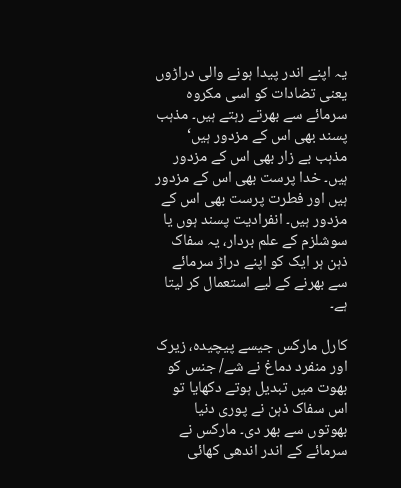یہ اپنے اندر پیدا ہونے والی دراڑوں یعنی تضادات کو اسی مکروہ سرمائے سے بھرتے رہتے ہیں۔ مذہب پسند بھی اس کے مزدور ہیں‘ مذہب بے زار بھی اس کے مزدور ہیں۔ خدا پرست بھی اس کے مزدور ہیں اور فطرت پرست بھی اس کے مزدور ہیں۔ انفرادیت پسند ہوں یا سوشلزم کے علم بردار، یہ سفاک ذہن ہر ایک کو اپنے دراڑ سرمائے سے بھرنے کے لیے استعمال کر لیتا ہے۔

کارل مارکس جیسے پیچیدہ، زیرک اور منفرد دماغ نے شے/ جنس کو بھوت میں تبدیل ہوتے دکھایا تو اس سفاک ذہن نے پوری دنیا بھوتوں سے بھر دی۔ مارکس نے سرمائے کے اندر اندھی کھائی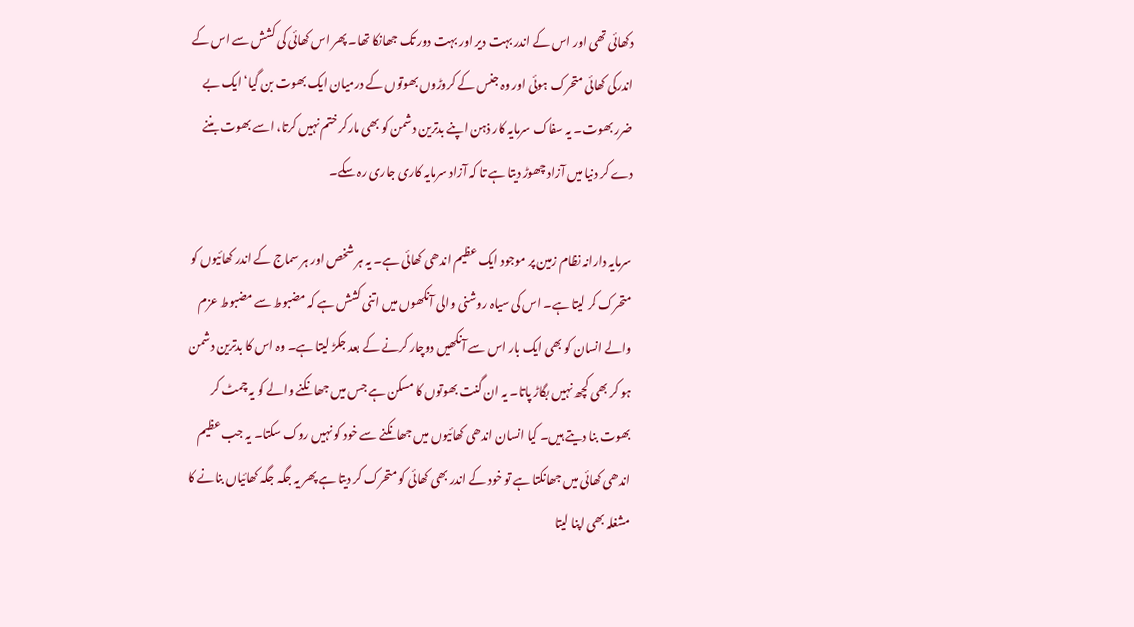دکھائی تھی اور اس کے اندر بہت دیر اور بہت دور تک جھانکا تھا۔ پھر اس کھائی کی کشش سے اس کے اندرکی کھائی متحرک ہوئی اور وہ جنس کے کروڑوں بھوتوں کے درمیان ایک بھوت بن گیا‘ ایک بے ضرر بھوت۔ یہ سفاک سرمایہ کار ذہن اپنے بدترین دشمن کو بھی مارکر ختم نہیں کرتا، اسے بھوت بننے دے کر دنیا میں آزاد چھوڑ دیتا ہے تا کہ آزاد سرمایہ کاری جاری رہ سکے۔

سرمایہ دارانہ نظام زمین پر موجود ایک عظیم اندھی کھائی ہے۔ یہ ہر شخص اور ہر سماج کے اندر کھائیوں کو متحرک کر لیتا ہے۔ اس کی سیاہ روشنی والی آنکھوں میں اتنی کشش ہے کہ مضبوط سے مضبوط عزم والے انسان کو بھی ایک بار اس سے آنکھیں دوچار کرنے کے بعد جکڑ لیتا ہے۔ وہ اس کا بدترین دشمن ہو کر بھی کچھ نہیں بگاڑ پاتا۔ یہ ان گنت بھوتوں کا مسکن ہے جس میں جھانکنے والے کو یہ چمٹ کر بھوت بنا دیتے ہیں۔ کیا انسان اندھی کھائیوں میں جھانکنے سے خود کو نہیں روک سکتا۔ یہ جب عظیم اندھی کھائی میں جھانکتا ہے تو خود کے اندر بھی کھائی کو متحرک کر دیتا ہے پھر یہ جگہ جگہ کھائیاں بنانے کا مشغلہ بھی اپنا لیتا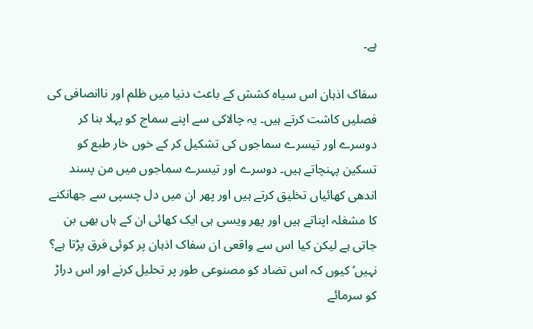ہے۔

سفاک اذہان اس سیاہ کشش کے باعث دنیا میں ظلم اور ناانصافی کی فصلیں کاشت کرتے ہیں۔ یہ چالاکی سے اپنے سماج کو پہلا بنا کر دوسرے اور تیسرے سماجوں کی تشکیل کر کے خوں خار طبع کو تسکین پہنچاتے ہیں۔ دوسرے اور تیسرے سماجوں میں من پسند اندھی کھائیاں تخلیق کرتے ہیں اور پھر ان میں دل چسپی سے جھانکنے کا مشغلہ اپناتے ہیں اور پھر ویسی ہی ایک کھائی ان کے ہاں بھی بن جاتی ہے لیکن کیا اس سے واقعی ان سفاک اذہان پر کوئی فرق پڑتا ہے؟ نہیں‘ کیوں کہ اس تضاد کو مصنوعی طور پر تحلیل کرنے اور اس دراڑ کو سرمائے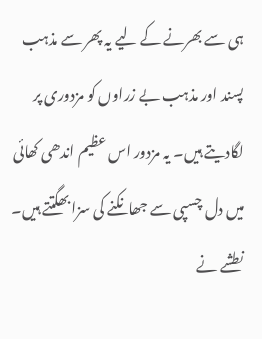ہی سے بھرنے کے لیے یہ پھر سے مذہب پسند اور مذہب بے زراوں کو مزدوری پر لگادیتے ہیں۔ یہ مزدور اس عظیم اندھی کھائی میں دل چسپی سے جھانکنے کی سزا بھگتتے ہیں۔ نطشے نے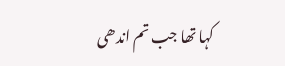کہا تھا جب تم اندھی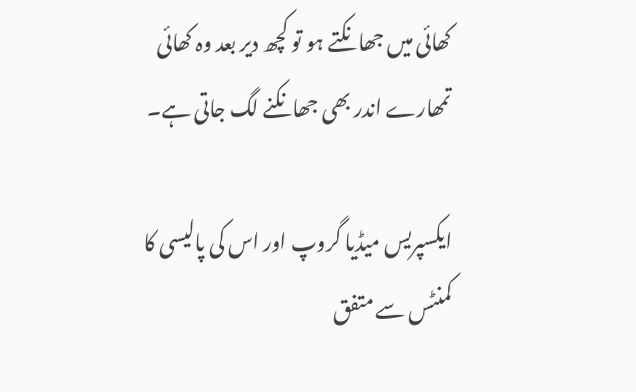کھائی میں جھانکتے ہو تو کچھ دیر بعد وہ کھائی تمھارے اندر بھی جھانکنے لگ جاتی ہے۔

ایکسپریس میڈیا گروپ اور اس کی پالیسی کا کمنٹس سے متفق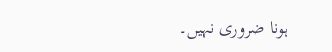ہونا ضروری نہیں۔